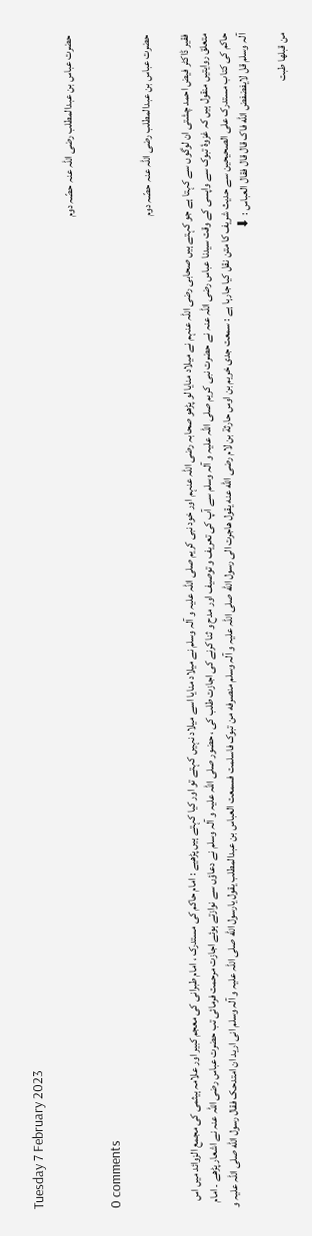Tuesday 7 February 2023

حضرت عباس بن عبدالمطلب رضی اللہ عنہ حصّہ دوم

0 comments

حضرت عباس بن عبدالمطلب رضی اللہ عنہ حصّہ دوم

فقیر ڈاکٹر فیض احمد چشتی ان لوگوں سے کہتا ہے جو کہتے ہیں صحابی رضی اللہ عنہم نے میلاد منایا لو پڑھو صحابہ رضی اللہ عنہم اور خود نبی کریم صلی اللہ علیہ و آلہ وسلم نے میلاد منایا اسے میلاد نہیں کہتے تو اور کیا کہتے ہیں پڑھیے : امام حاکم کی مستدرک ، امام طبرانی کی معجم کبیر اور علامہ ہیثمی کی مجمع الزوائد میں اس متعلق روایتیں منقول ہیں کہ غزوۂ تبوک سے واپسی کے وقت سیدنا عباس رضی اللہ عنہ نے حضرت نبی کریم صلی اللہ علیہ و آلہ وسلم سے آپ کی تعریف و توصیف اور مدح و ثنا کرنے کی اجازت طلب کی ، حضور صلی اللہ علیہ و آلہ وسلم نے دعاؤں سے نوازتے ہوئے اجازت مرحمت فرمائی تب حضرت عباس رضی اللہ عنہ نے اشعار پڑھے ۔ امام حاکم کی کتاب مستدرک علی الصحیحین سے حدیث شریف کا متن نقل کیا جارہا ہے : سمعت جدی خريم بن اوس حارثة بن لام رضی الله عنه يقول هاجرت الی رسول الله صلی اللہ علیہ و آلہ وسلم منصرفه من تبوک فاسلمت فسمعت العباس بن عبدالمطلب يقول يارسول الله صلی اللہ علیہ و آلہ وسلم انی اريد ان امتدحک فقال رسول الله صلی اللہ علیہ و آلہ وسلم قل لايفضفض الله فاک قال قال فقال العباس : ⬇

من قبلها طبت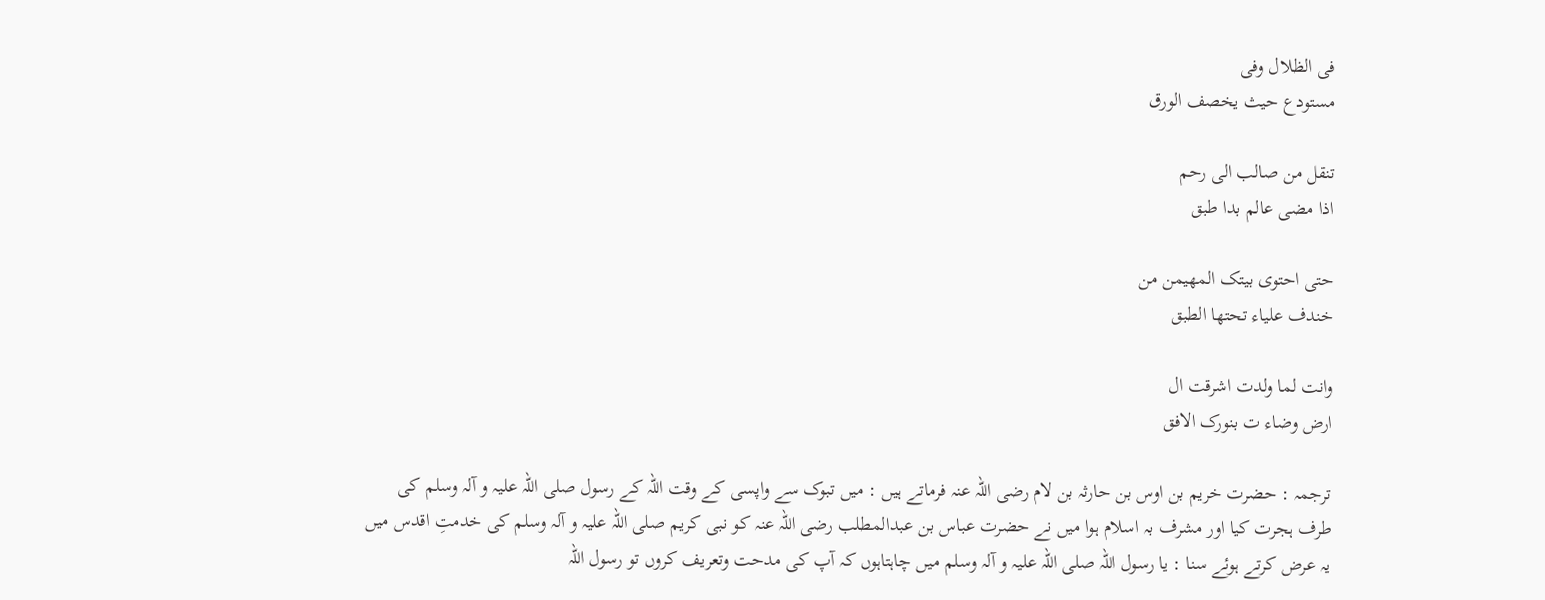فی الظلال وفی
مستودع حيث يخصف الورق

تنقل من صالب الی رحم
اذا مضی عالم بدا طبق

حتی احتوی بيتک المهيمن من
خندف علياء تحتها الطبق

وانت لما ولدت اشرقت ال
ارض وضاء ت بنورک الافق

ترجمہ : حضرت خریم بن اوس بن حارثہ بن لام رضی اللہ عنہ فرماتے ہیں : میں تبوک سے واپسی کے وقت اللہ کے رسول صلی اللہ علیہ و آلہ وسلم کی طرف ہجرت کیا اور مشرف بہ اسلام ہوا میں نے حضرت عباس بن عبدالمطلب رضی اللہ عنہ کو نبی کریم صلی اللہ علیہ و آلہ وسلم کی خدمتِ اقدس میں یہ عرض کرتے ہوئے سنا : یا رسول اللہ صلی اللہ علیہ و آلہ وسلم میں چاہتاہوں کہ آپ کی مدحت وتعریف کروں تو رسول اللہ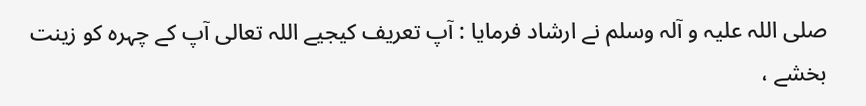صلی اللہ علیہ و آلہ وسلم نے ارشاد فرمایا : آپ تعریف کیجیے اللہ تعالی آپ کے چہرہ کو زینت بخشے ،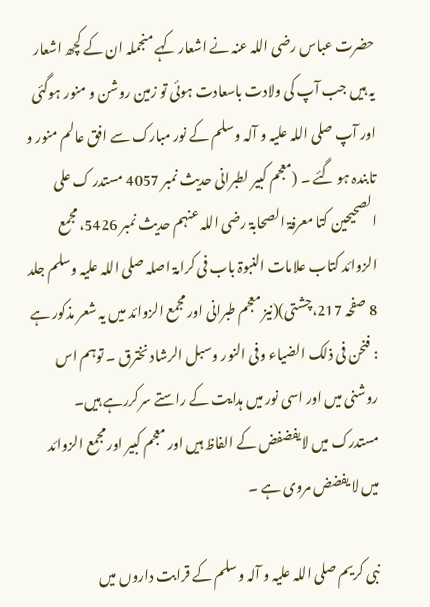حضرت عباس رضی اللہ عنہ نے اشعار کہے منجملہ ان کے کچھ اشعار یہ ہیں جب آپ کی ولادت باسعادت ہوئی تو زمین روشن و منور ہوگئی اور آپ صلی اللہ علیہ و آلہ وسلم کے نور مبارک سے افق عالم منور و تابندہ ہو گئے ۔ (معجم کبیر لطبرانی حدیث نمبر 4057 مستدر ک علی الصحیحین کتا معرفۃ الصحابۃ رضی اللہ عنہم حدیث نمبر 5426، مجمع الزوائد کتاب علامات النبوۃ باب فی کرامۃ اصلہ صلی اللہ علیہ وسلم جلد 8 صفحہ 217،چشتی)(نیز معجم طبرانی اور مجمع الزوائد میں یہ شعر مذکور ہے : فنحن فی ذلک الضياء وفی النور وسبل الرشاد نخترق ۔ توہم اس روشنی میں اور اسی نور میں ہدایت کے راستے سرکررہے ہیں۔ مستدرک میں لايفضفض کے الفاظ ہیں اور معجم کبیر اور مجمع الزوائد میں لا يفضض مروی ہے ۔

نبی کریم صلی اللہ علیہ و آلہ وسلم کے قرابت داروں میں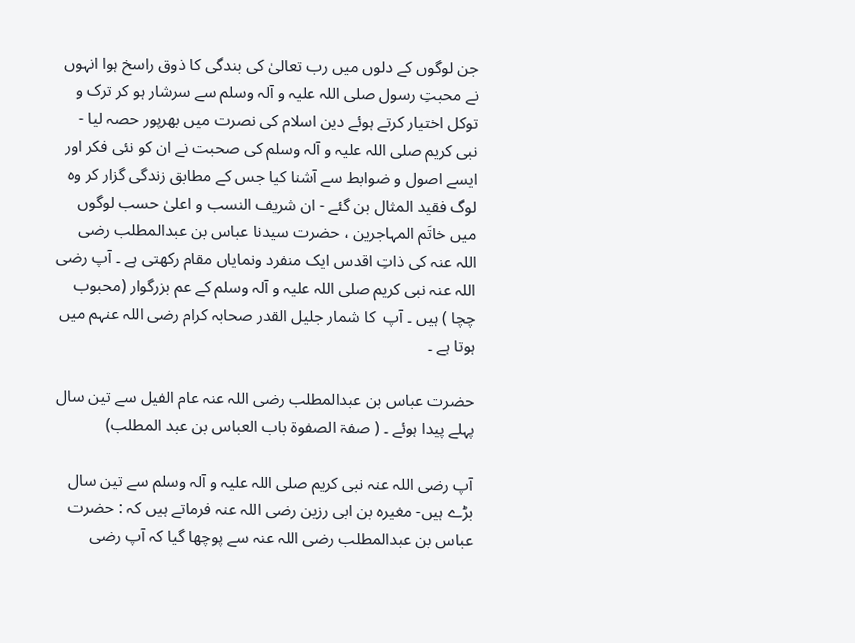جن لوگوں کے دلوں میں رب تعالیٰ کی بندگی کا ذوق راسخ ہوا انہوں نے محبتِ رسول صلی اللہ علیہ و آلہ وسلم سے سرشار ہو کر ترک و توکل اختیار کرتے ہوئے دین اسلام کی نصرت میں بھرپور حصہ لیا - نبی کریم صلی اللہ علیہ و آلہ وسلم کی صحبت نے ان کو نئی فکر اور ایسے اصول و ضوابط سے آشنا کیا جس کے مطابق زندگی گزار کر وہ لوگ فقید المثال بن گئے - ان شریف النسب و اعلیٰ حسب لوگوں میں خاتَم المہاجرین ، حضرت سیدنا عباس بن عبدالمطلب رضی اللہ عنہ کی ذاتِ اقدس ایک منفرد ونمایاں مقام رکھتی ہے ۔ آپ رضی اللہ عنہ نبی کریم صلی اللہ علیہ و آلہ وسلم کے عم بزرگوار (محبوب چچا ) ہیں ۔ آپ  کا شمار جلیل القدر صحابہ کرام رضی اللہ عنہم میں ہوتا ہے ۔

حضرت عباس بن عبدالمطلب رضی اللہ عنہ عام الفیل سے تین سال پہلے پیدا ہوئے ۔ ( صفۃ الصفوۃ باب العباس بن عبد المطلب)

آپ رضی اللہ عنہ نبی کریم صلی اللہ علیہ و آلہ وسلم سے تین سال بڑے ہیں- مغیرہ بن ابی رزین رضی اللہ عنہ فرماتے ہیں کہ : حضرت عباس بن عبدالمطلب رضی اللہ عنہ سے پوچھا گیا کہ آپ رضی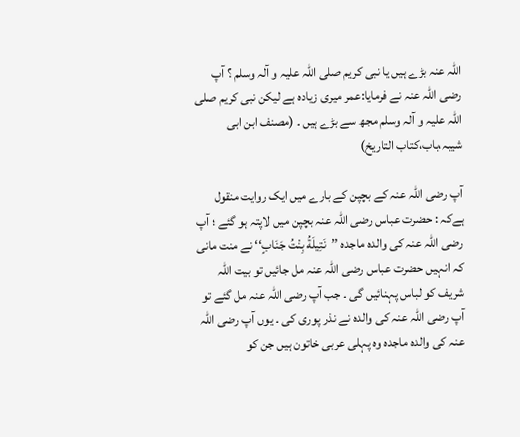اللہ عنہ بڑے ہیں یا نبی کریم صلی اللہ علیہ و آلہ وسلم ؟ آپ  رضی اللہ عنہ نے فرمایا:عمر میری زیادہ ہے لیکن نبی کریم صلی اللہ علیہ و آلہ وسلم مجھ سے بڑے ہیں ۔ (مصنف ابن ابی شیبہ،باب،کتاب التاریخ)

آپ رضی اللہ عنہ کے بچپن کے بارے میں ایک روایت منقول ہےکہ : حضرت عباس رضی اللہ عنہ بچپن میں لاپتہ ہو گئے ؛ آپ رضی اللہ عنہ کی والدہ ماجدہ ’’نَتِيلَةُ بِنْتُ جَنَابٍ‘‘ نے منت مانی کہ انہیں حضرت عباس رضی اللہ عنہ مل جائیں تو بیت اللہ شریف کو لباس پہنائیں گی ۔ جب آپ رضی اللہ عنہ مل گئے تو آپ رضی اللہ عنہ کی والدہ نے نذر پوری کی ۔ یوں آپ رضی اللہ عنہ کی والدہ ماجدہ وہ پہلی عربی خاتون ہیں جن کو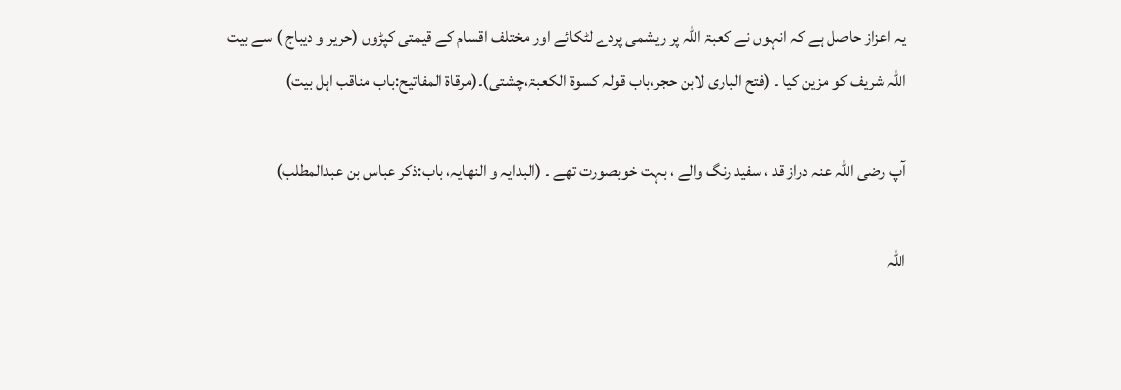یہ اعزاز حاصل ہے کہ انہوں نے کعبۃ اللہ پر ریشمی پردے لٹکائے اور مختلف اقسام کے قیمتی کپڑوں (حریر و دیباج ) سے بیت اللہ شریف کو مزین کیا ۔ (فتح الباری لابن حجر،باب قولہ کسوۃ الکعبۃ،چشتی)۔(مرقاۃ المفاتیح:باب مناقب اہل بیت)

آپ رضی اللہ عنہ دراز قد ، سفید رنگ والے ، بہت خوبصورت تھے ۔ (البدایہ و النھایہ، باب:ذکر عباس بن عبدالمطلب)

اللہ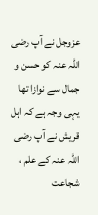عزوجل نے آپ رضی اللہ عنہ کو حسن و جمال سے نوازا تھا یہی وجہ ہے کہ اہل قریش نے آپ رضی اللہ عنہ کے علم ، شجاعت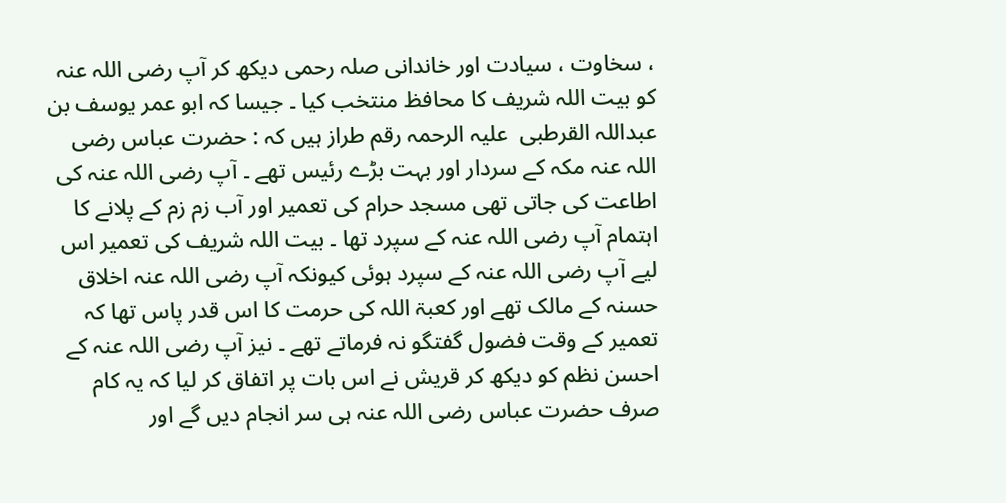، سخاوت ، سیادت اور خاندانی صلہ رحمی دیکھ کر آپ رضی اللہ عنہ کو بیت اللہ شریف کا محافظ منتخب کیا ۔ جیسا کہ ابو عمر یوسف بن عبداللہ القرطبی  علیہ الرحمہ رقم طراز ہیں کہ : حضرت عباس رضی اللہ عنہ مکہ کے سردار اور بہت بڑے رئیس تھے ۔ آپ رضی اللہ عنہ کی اطاعت کی جاتی تھی مسجد حرام کی تعمیر اور آب زم زم کے پلانے کا اہتمام آپ رضی اللہ عنہ کے سپرد تھا ۔ بیت اللہ شریف کی تعمیر اس لیے آپ رضی اللہ عنہ کے سپرد ہوئی کیونکہ آپ رضی اللہ عنہ اخلاق حسنہ کے مالک تھے اور کعبۃ اللہ کی حرمت کا اس قدر پاس تھا کہ تعمیر کے وقت فضول گفتگو نہ فرماتے تھے ۔ نیز آپ رضی اللہ عنہ کے احسن نظم کو دیکھ کر قریش نے اس بات پر اتفاق کر لیا کہ یہ کام صرف حضرت عباس رضی اللہ عنہ ہی سر انجام دیں گے اور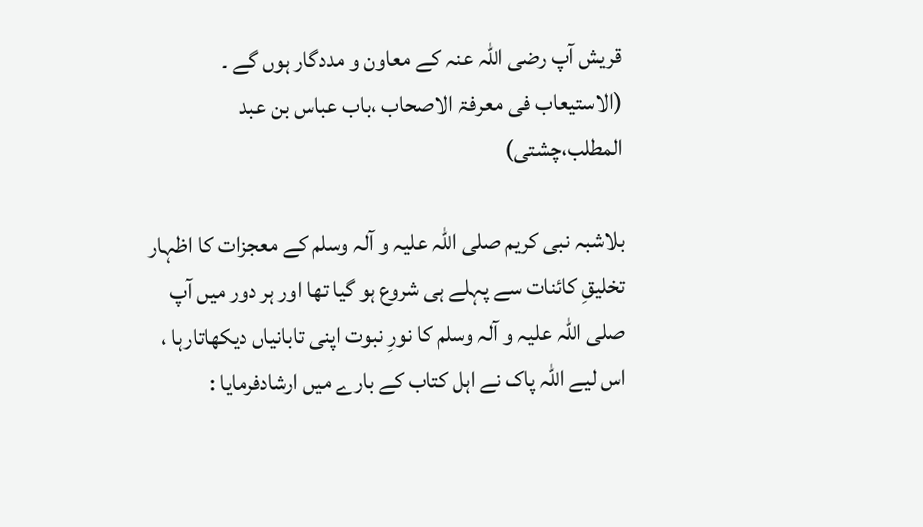قریش آپ رضی اللہ عنہ کے معاون و مددگار ہوں گے ۔ (الاستیعاب فی معرفۃ الاصحاب ،باب عباس بن عبد المطلب،چشتی)

بلاشبہ نبی کریم صلی اللہ علیہ و آلہ وسلم کے معجزات کا اظہار تخلیقِ کائنات سے پہلے ہی شروع ہو گیا تھا اور ہر دور میں آپ صلی اللہ علیہ و آلہ وسلم کا نورِ نبوت اپنی تابانیاں دیکھاتارہا ، اس لیے اللہ پاک نے اہل کتاب کے بارے میں ارشادفرمایا :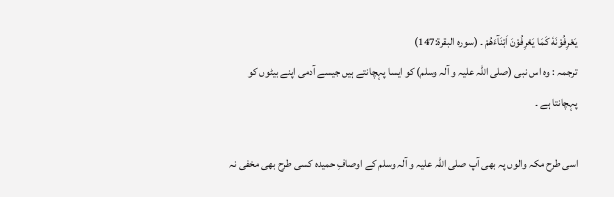یَعْرِفُوْنَهٗ كَمَا یَعْرِفُوْنَ اَبْنَآءَهُمْ ۔ (سورہ البقرۃ:147)
ترجمہ : وہ اس نبی (صلی اللہ علیہ و آلہ وسلم) کو ایسا پہچانتے ہیں جیسے آدمی اپنے بیٹوں کو پہچانتا ہے ۔

اسی طرح مکہ والوں پہ بھی آپ صلی اللہ علیہ و آلہ وسلم کے اوصافِ حمیدہ کسی طرح بھی مخفی نہ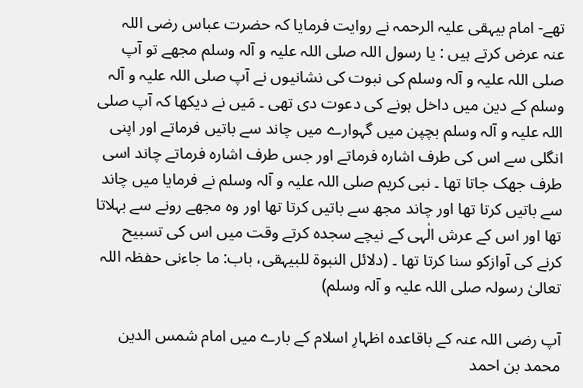تھے- امام بیہقی علیہ الرحمہ نے روایت فرمایا کہ حضرت عباس رضی اللہ عنہ عرض کرتے ہیں : یا رسول اللہ صلی اللہ علیہ و آلہ وسلم مجھے تو آپ صلی اللہ علیہ و آلہ وسلم کی نبوت کی نشانیوں نے آپ صلی اللہ علیہ و آلہ وسلم کے دین میں داخل ہونے کی دعوت دی تھی ۔ مَیں نے دیکھا کہ آپ صلی اللہ علیہ و آلہ وسلم بچپن میں گہوارے میں چاند سے باتیں فرماتے اور اپنی انگلی سے اس کی طرف اشارہ فرماتے اور جس طرف اشارہ فرماتے چاند اسی طرف جھک جاتا تھا ۔ نبی کریم صلی اللہ علیہ و آلہ وسلم نے فرمایا میں چاند سے باتیں کرتا تھا اور چاند مجھ سے باتیں کرتا تھا اور وہ مجھے رونے سے بہلاتا تھا اور اس کے عرش الٰہی کے نیچے سجدہ کرتے وقت میں اس کی تسبیح کرنے کی آوازکو سنا کرتا تھا ۔ (دلائل النبوة للبیہقی، باب: ما جاءنی حفظہ اللہ تعالیٰ رسولہ صلی اللہ علیہ و آلہ وسلم)

آپ رضی اللہ عنہ کے باقاعدہ اظہارِ اسلام کے بارے میں امام شمس الدين محمد بن احمد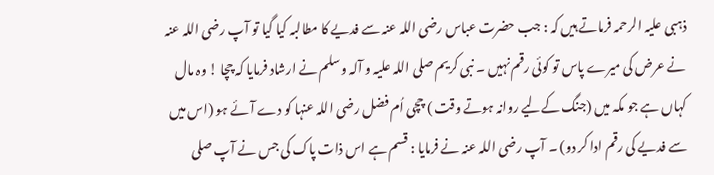ذہبی علیہ الرحمہ فرماتے ہیں کہ : جب حضرت عباس رضی اللہ عنہ سے فدیے کا مطالبہ کیا گیا تو آپ رضی اللہ عنہ نے عرض کی میرے پاس تو کوئی رقم نہیں ۔ نبی کریم صلی اللہ علیہ و آلہ وسلم نے ارشاد فرمایا کہ چچا ! وہ مال کہاں ہے جو مکہ میں (جنگ کےلیے روانہ ہوتے وقت ) چچی اُم فضل رضی اللہ عنہا کو دے آئے ہو (اس میں سے فدیے کی رقم ادا کر دو) ۔ آپ رضی اللہ عنہ نے فرمایا : قسم ہے اس ذات پاک کی جس نے آپ صلی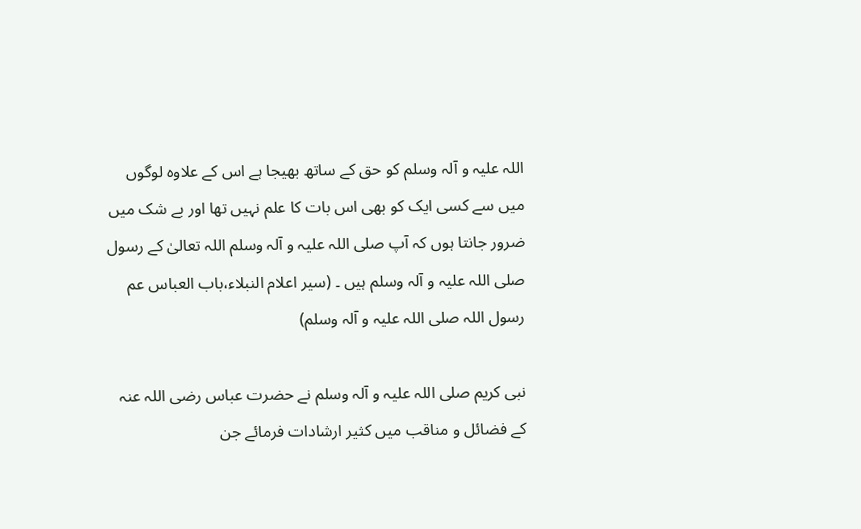اللہ علیہ و آلہ وسلم کو حق کے ساتھ بھیجا ہے اس کے علاوہ لوگوں میں سے کسی ایک کو بھی اس بات کا علم نہیں تھا اور بے شک میں ضرور جانتا ہوں کہ آپ صلی اللہ علیہ و آلہ وسلم اللہ تعالیٰ کے رسول صلی اللہ علیہ و آلہ وسلم ہیں ۔ (سیر اعلام النبلاء،باب العباس عم رسول اللہ صلی اللہ علیہ و آلہ وسلم)

نبی کریم صلی اللہ علیہ و آلہ وسلم نے حضرت عباس رضی اللہ عنہ کے فضائل و مناقب میں کثیر ارشادات فرمائے جن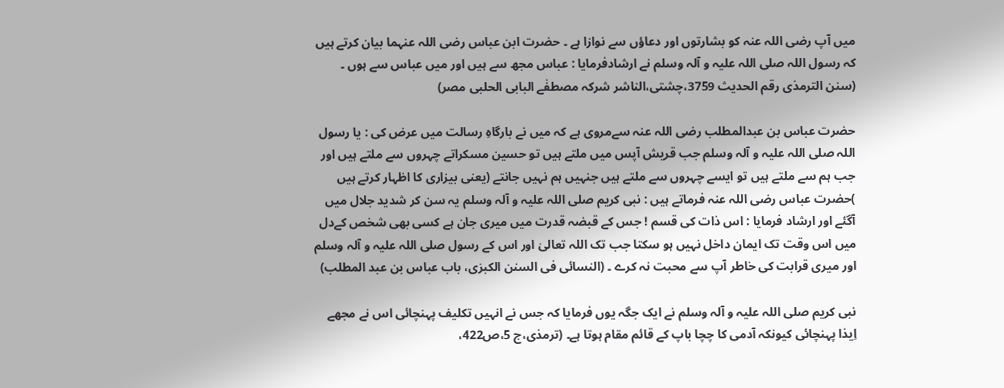میں آپ رضی اللہ عنہ کو بشارتوں اور دعاؤں سے نوازا ہے ۔ حضرت ابن عباس رضی اللہ عنہما بیان کرتے ہیں کہ رسول اللہ صلی اللہ علیہ و آلہ وسلم نے ارشادفرمایا : عباس مجھ سے ہیں اور میں عباس سے ہوں ۔ (سنن الترمذی رقم الحدیث 3759،چشتی،الناشر شرکہ مصطفٰے البابی الحلبی مصر)

حضرت عباس بن عبدالمطلب رضی اللہ عنہ سےمروی ہے کہ میں نے بارگاہِ رسالت میں عرض کی : یا رسول اللہ صلی اللہ علیہ و آلہ وسلم جب قریش آپس میں ملتے ہیں تو حسین مسکراتے چہروں سے ملتے ہیں اور جب ہم سے ملتے ہیں تو ایسے چہروں سے ملتے ہیں جنہیں ہم نہیں جانتے (یعنی بیزاری کا اظہار کرتے ہیں )حضرت عباس رضی اللہ عنہ فرماتے ہیں : نبی کریم صلی اللہ علیہ و آلہ وسلم یہ سن کر شدید جلال میں آگئے اور ارشاد فرمایا : اس ذات کی قسم ! جس کے قبضہ قدرت میں میری جان ہے کسی بھی شخص کےدل میں اس وقت تک ایمان داخل نہیں ہو سکتا جب تک اللہ تعالیٰ اور اس کے رسول صلی اللہ علیہ و آلہ وسلم اور میری قرابت کی خاطر آپ سے محبت نہ کرے ۔ (النسائی فی السنن الکبرٰی، باب عباس بن عبد المطلب)

نبی کریم صلی اللہ علیہ و آلہ وسلم نے ایک جگہ یوں فرمایا کہ جس نے انہیں تکلیف پہنچائی اس نے مجھے اِیذا پہنچائی کیونکہ آدمی کا چچا باپ کے قائم مقام ہوتا ہے۔ (ترمذی،ج 5،ص422،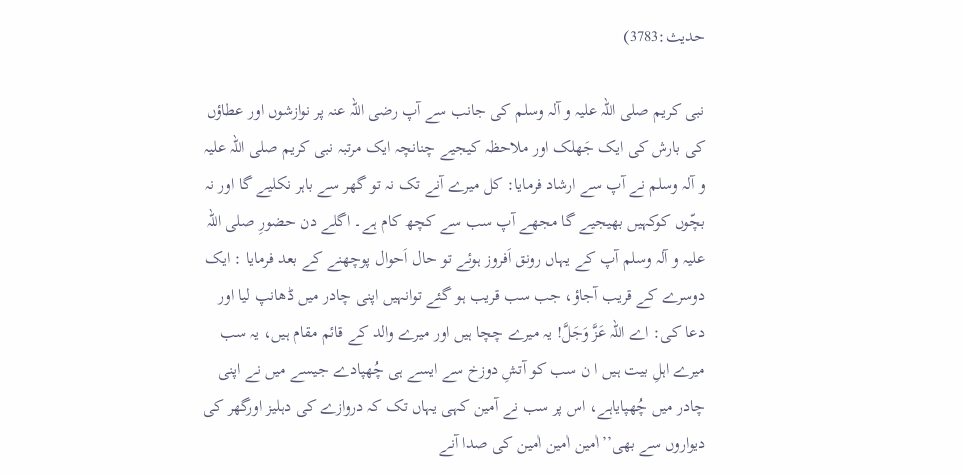حدیث:3783)

نبی کریم صلی اللہ علیہ و آلہ وسلم کی جانب سے آپ رضی اللہ عنہ پر نوازشوں اور عطاؤں کی بارش کی ایک جَھلک اور ملاحظہ کیجیے چنانچہ ایک مرتبہ نبی کریم صلی اللہ علیہ و آلہ وسلم نے آپ سے ارشاد فرمایا: کل میرے آنے تک نہ تو گھر سے باہر نکلیے گا اور نہ بچّوں کوکہیں بھیجیے گا مجھے آپ سب سے کچھ کام ہے۔ اگلے دن حضورِ صلی اللہ علیہ و آلہ وسلم آپ کے یہاں رونق اَفروز ہوئے تو حال اَحوال پوچھنے کے بعد فرمایا : ایک دوسرے کے قریب آجاؤ، جب سب قریب ہو گئے توانہیں اپنی چادر میں ڈھانپ لیا اور دعا کی: اے اللہ عَزَّ وَجَلَّ! یہ میرے چچا ہیں اور میرے والد کے قائم مقام ہیں، یہ سب میرے اہلِ بیت ہیں ا ن سب کو آتشِ دوزخ سے ایسے ہی چُھپادے جیسے میں نے اپنی چادر میں چُھپایاہے، اس پر سب نے آمین کہی یہاں تک کہ دروازے کی دہلیز اورگھر کی دیواروں سے بھی’’اٰمین اٰمین اٰمین کی صدا آنے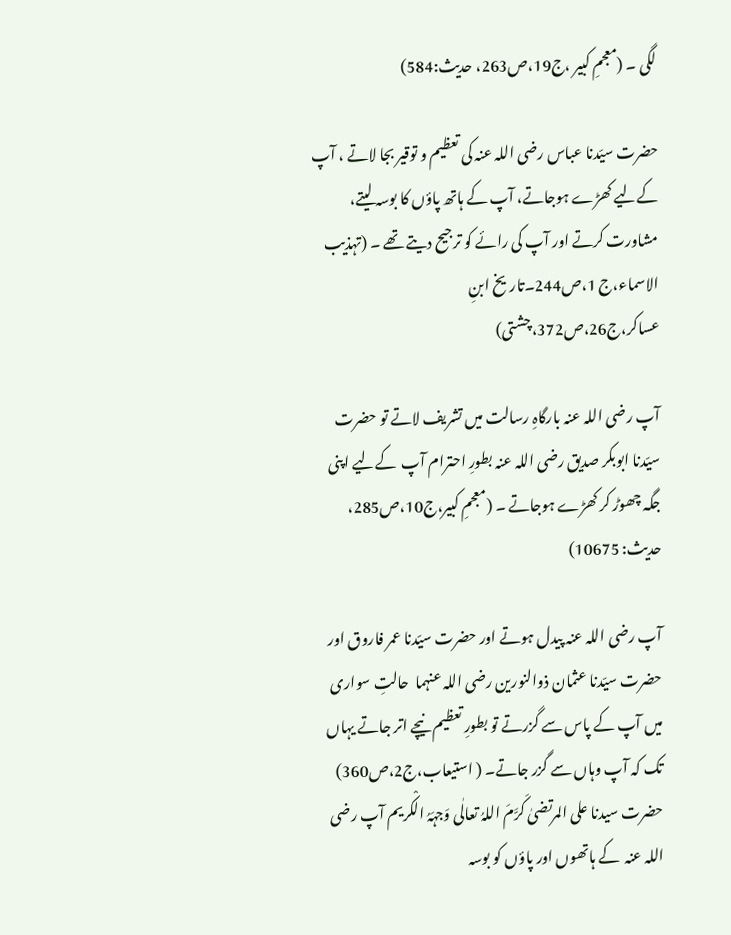لگی ۔ (معجمِ کبیر ،ج19،ص263، حدیث:584)

حضرت سیّدنا عباس رضی اللہ عنہ کی تعظیم و توقیر بجا لاتے ، آپ  کےلیے کھڑے ہوجاتے، آپ کے ہاتھ پاؤں کا بوسہ لیتے، مشاورت کرتے اور آپ کی رائے کو ترجیح دیتے تھے ۔ (تہذیب الاسماء،ج 1،ص244۔تاریخ ابنِ عساکر،ج26،ص372،چشتی)

آپ رضی اللہ عنہ بارگاہِ رسالت میں تشریف لاتے تو حضرت سیّدنا ابوبکر صدیق رضی اللہ عنہ بطورِ احترام آپ  کےلیے اپنی جگہ چھوڑ کر کھڑے ہوجاتے ۔ (معجمِ کبیر،ج10،ص285، حدیث: 10675)

آپ رضی اللہ عنہ پیدل ہوتے اور حضرت سیّدنا عمر فاروق اور حضرت سیّدنا عثمان ذوالنورین رضی اللہ عنہما  حالتِ سواری میں آپ کے پاس سے گزرتے تو بطورِ تعظیم نیچے اتر جاتے یہاں تک کہ آپ وہاں سے گزر جاتے۔ ( استیعاب،ج2،ص360) حضرت سیدنا علی المرتضیٰ کَرَّمَ اللہُ تعالٰی وَجہَہُ الْکریم آپ رضی اللہ عنہ  کے ہاتھوں اور پاؤں کو بوسہ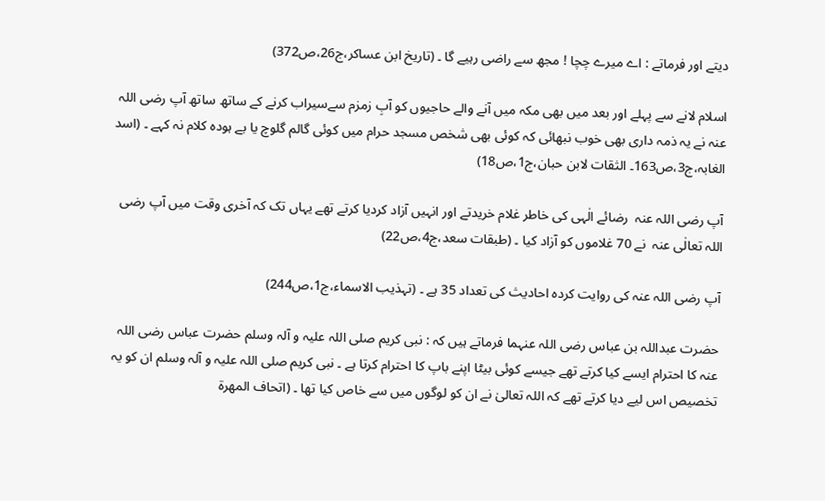دیتے اور فرماتے : اے میرے چچا ! مجھ سے راضی رہیے گا ۔ (تاریخ ابن عساکر،ج26،ص372)

اسلام لانے سے پہلے اور بعد میں بھی مکہ میں آنے والے حاجیوں کو آبِ زمزم سےسیراب کرنے کے ساتھ ساتھ آپ رضی اللہ عنہ نے یہ ذمہ داری بھی خوب نبھائی کہ کوئی بھی شخص مسجد حرام میں کوئی گالم گلوچ یا بے ہودہ کلام نہ کہے ۔ (اسد الغابہ،ج3،ص163۔ الثقات لابن حبان،ج1،ص18)

آپ رضی اللہ عنہ  رضائے الٰہی کی خاطر غلام خریدتے اور انہیں آزاد کردیا کرتے تھے یہاں تک کہ آخری وقت میں آپ رضی اللہ تعالٰی عنہ  نے 70 غلاموں کو آزاد کیا ۔ (طبقات سعد،ج4،ص22)

آپ رضی اللہ عنہ کی روایت کردہ احادیث کی تعداد 35 ہے ۔ (تہذیب الاسماء،ج1،ص244)

حضرت عبداللہ بن عباس رضی اللہ عنہما فرماتے ہیں کہ : نبی کریم صلی اللہ علیہ و آلہ وسلم حضرت عباس رضی اللہ عنہ کا احترام ایسے کیا کرتے تھے جیسے کوئی بیٹا اپنے باپ کا احترام کرتا ہے ۔ نبی کریم صلی اللہ علیہ و آلہ وسلم ان کو یہ تخصیص اس لیے دیا کرتے تھے کہ اللہ تعالیٰ نے ان کو لوگوں میں سے خاص کیا تھا ۔ (اتحاف المھرۃ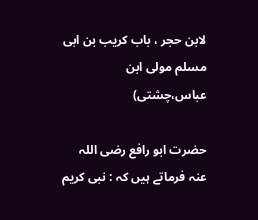لابن حجر ، باب کریب بن ابی مسلم مولی ابن عباس،چشتی)

حضرت ابو رافع رضی اللہ عنہ فرماتے ہیں کہ : نبی کریم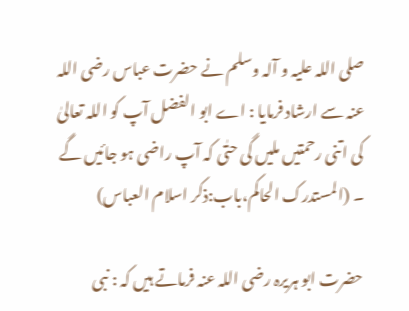صلی اللہ علیہ و آلہ وسلم نے حضرت عباس رضی اللہ عنہ سے ارشاد فرمایا : اے ابو الفضل آپ کو اللہ تعالیٰ کی اتنی رحمتیں ملیں گی حتٰی کہ آپ راضی ہو جائیں گے ۔ (المستدرک الحاکم،باب:ذکر اسلام العباس)

حضرت ابو ہریرہ رضی اللہ عنہ فرماتے ہیں کہ : نبی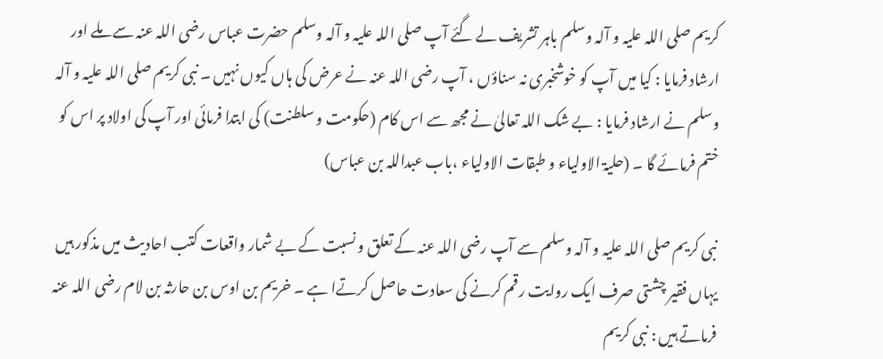کریم صلی اللہ علیہ و آلہ وسلم باہر تشریف لے گئے آپ صلی اللہ علیہ و آلہ وسلم حضرت عباس رضی اللہ عنہ سے ملے اور ارشاد فرمایا : کیا میں آپ کو خوشخبری نہ سناؤں ، آپ رضی اللہ عنہ نے عرض کی ہاں کیوں نہیں ۔ نبی کریم صلی اللہ علیہ و آلہ وسلم نے ارشاد فرمایا : بے شک اللہ تعالیٰ نے مجھ سے اس کام (حکومت و سلطنت) کی ابتدا فرمائی اور آپ کی اولاد پر اس کو ختم فرمائے گا ۔ (حلیۃ الاولیاء و طبقات الاولیاء ،باب عبداللہ بن عباس)

نبی کریم صلی اللہ علیہ و آلہ وسلم سے آپ رضی اللہ عنہ کے تعلق و نسبت کے بے شمار واقعات کتب احادیث میں مذکور ہیں یہاں فقیر چشتی صرف ایک روایت رقم کرنے کی سعادت حاصل کرتےا ہے ۔ خریم بن اوس بن حارثہ بن لام رضی اللہ عنہ فرماتے ہیں : نبی کریم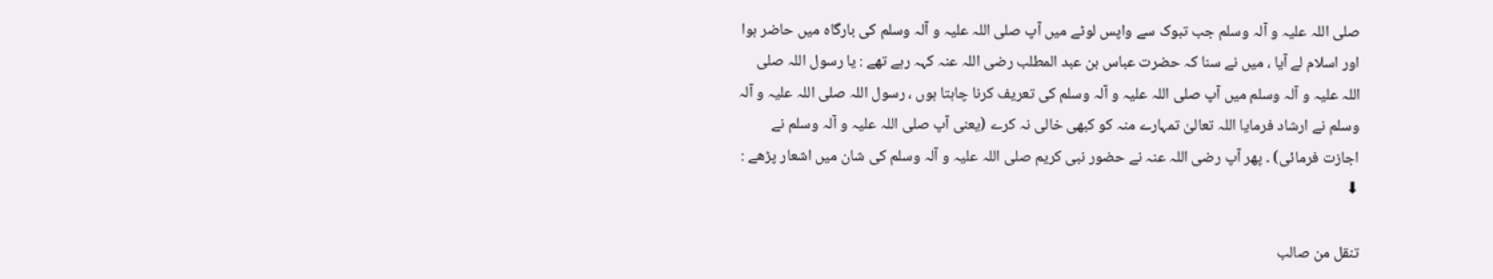صلی اللہ علیہ و آلہ وسلم جب تبوک سے واپس لوٹے میں آپ صلی اللہ علیہ و آلہ وسلم کی بارگاہ میں حاضر ہوا اور اسلام لے آیا ، میں نے سنا کہ حضرت عباس بن عبد المطلب رضی اللہ عنہ کہہ رہے تھے : یا رسول اللہ صلی اللہ علیہ و آلہ وسلم میں آپ صلی اللہ علیہ و آلہ وسلم کی تعریف کرنا چاہتا ہوں ، رسول اللہ صلی اللہ علیہ و آلہ وسلم نے ارشاد فرمایا اللہ تعالیٰ تمہارے منہ کو کبھی خالی نہ کرے (یعنی آپ صلی اللہ علیہ و آلہ وسلم نے اجازت فرمائی) ۔ پھر آپ رضی اللہ عنہ نے حضور نبی کریم صلی اللہ علیہ و آلہ وسلم کی شان میں اشعار پڑھے : ⬇

تنقل من صالب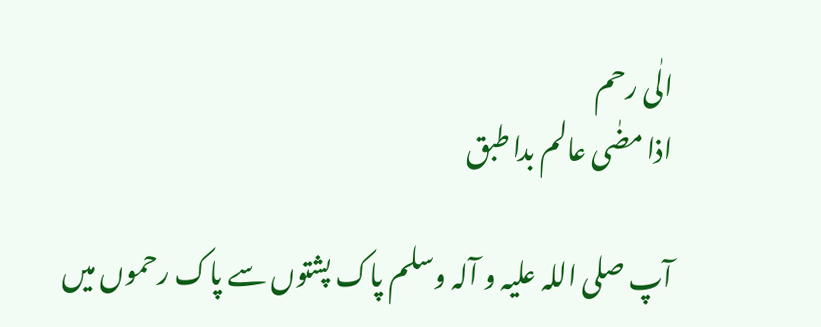الٰی رحم
اذا مضٰی عالم بدا طبق

آپ صلی اللہ علیہ و آلہ وسلم پاک پشتوں سے پاک رحموں میں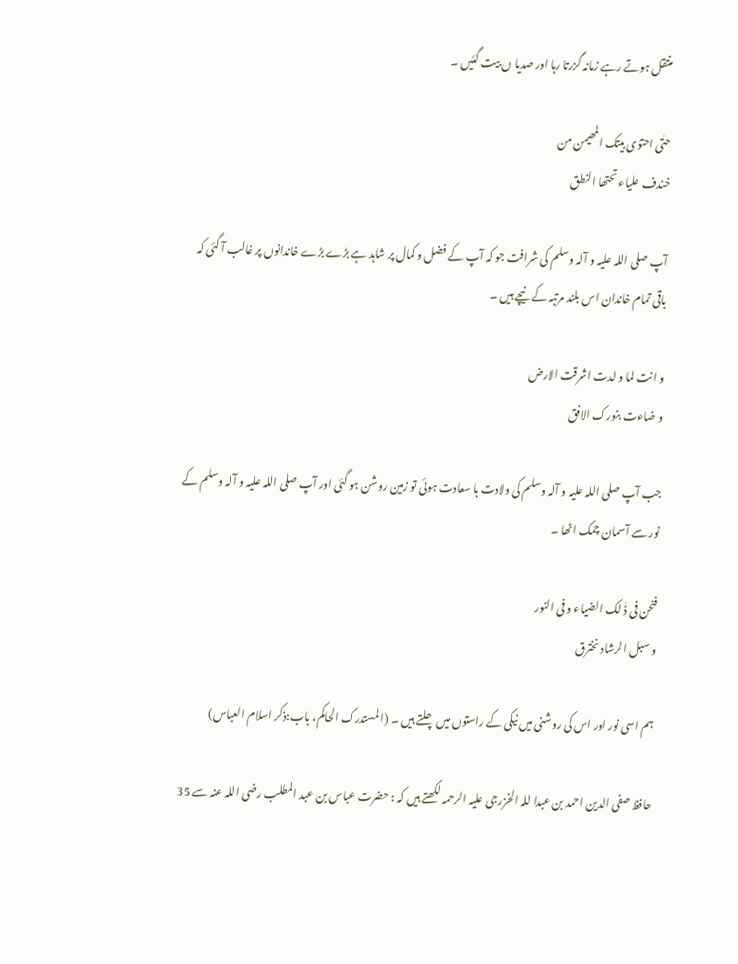منتقل ہوتے رہے زمانہ گزرتا رہا اور صدیا ں بیت گئیں ۔

حتٰی احتوٰی بیتک المھیمن من
خندف علیاء تحتھا النطق

آپ صلی اللہ علیہ و آلہ وسلم کی شرافت جو کہ آپ کے فضل و کمال پر شاہد ہے بڑے بڑے خاندانوں پر غالب آ گئی کہ باقی تمام خاندان اس بلند مرتبہ کے نیچے ہیں ۔

و انت لما و لدت اشرقت الارض
و ضاءت بنورک الافق

جب آپ صلی اللہ علیہ و آلہ وسلم کی ولادت با سعادت ہوئی تو زمین روشن ہو گئی اور آپ صلی اللہ علیہ و آلہ وسلم کے نور سے آسمان چمک اٹھا ۔

فنحن فی ذٰ لک الضیاء و فی النور
و سبل الرشاد نخترق

ہم اسی نور اور اس کی روشنی میں نیکی کے راستوں میں چلتے ہیں ۔ (المستدرک الحاکم، باب:ذکر اسلام العباس)

حافظ صفی الدین احمد بن عبدا للہ الخزرجی علیہ الرحمہ لکھتے ہیں کہ : حضرت عباس بن عبد المطلب رضی اللہ عنہ سے 35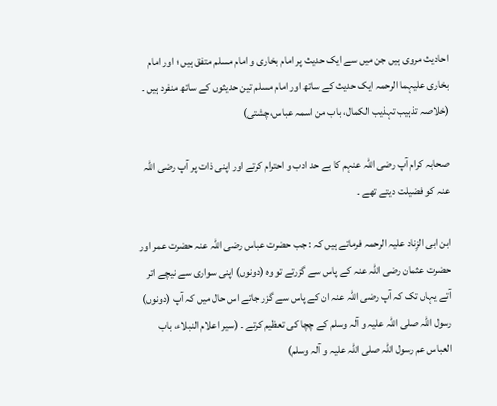احادیث مروی ہیں جن میں سے ایک حدیث پر امام بخاری و امام مسلم متفق ہیں ؛ اور امام بخاری علیہما الرحمہ ایک حدیث کے ساتھ اور امام مسلم تین حدیثوں کے ساتھ منفرد ہیں ۔ (خلاصہ تذہیب تہذیب الکمال، باب من اسمہ عباس،چشتی)

صحابہ کرام آپ رضی اللہ عنہم کا بے حد ادب و احترام کرتے اور اپنی ذات پر آپ رضی اللہ عنہ کو فضیلت دیتے تھے ۔

ابن ابی الزِناد علیہ الرحمہ فرماتے ہیں کہ : جب حضرت عباس رضی اللہ عنہ حضرت عمر اور حضرت عثمان رضی اللہ عنہ کے پاس سے گزرتے تو وہ (دونوں) اپنی سواری سے نیچے اتر آتے یہاں تک کہ آپ رضی اللہ عنہ ان کے پاس سے گزر جاتے اس حال میں کہ آپ (دونوں) رسول اللہ صلی اللہ علیہ و آلہ وسلم کے چچا کی تعظیم کرتے ۔ (سیر اعلام النبلاء، باب العباس عم رسول اللہ صلی اللہ علیہ و آلہ وسلم)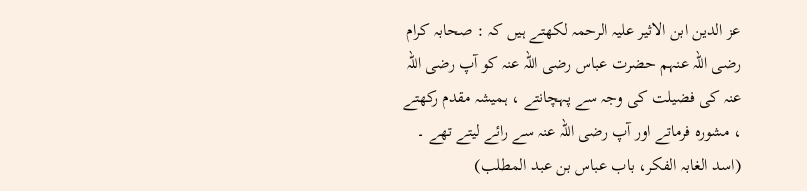عز الدین ابن الاثیر علیہ الرحمہ لکھتے ہیں کہ : صحابہ کرام رضی اللہ عنہم حضرت عباس رضی اللہ عنہ کو آپ رضی اللہ عنہ کی فضیلت کی وجہ سے پہچانتے ، ہمیشہ مقدم رکھتے ، مشورہ فرماتے اور آپ رضی اللہ عنہ سے رائے لیتے تھے ۔ (اسد الغابہ الفکر، باب عباس بن عبد المطلب)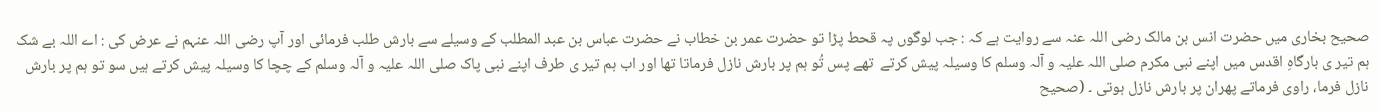صحیح بخاری میں حضرت انس بن مالک رضی اللہ عنہ سے روایت ہے کہ : جب لوگوں پہ قحط پڑا تو حضرت عمر بن خطاب نے حضرت عباس بن عبد المطلب کے وسیلے سے بارش طلب فرمائی اور آپ رضی اللہ عنہم نے عرض کی : اے اللہ بے شک ہم تیر ی بارگاہِ اقدس میں اپنے نبی مکرم صلی اللہ علیہ و آلہ وسلم کا وسیلہ پیش کرتے  تھے پس تُو ہم پر بارش نازل فرماتا تھا اور اب ہم تیر ی طرف اپنے نبی پاک صلی اللہ علیہ و آلہ وسلم کے چچا کا وسیلہ پیش کرتے ہیں سو تو ہم پر بارش نازل فرما، راوی فرماتے پھران پر بارش نازل ہوتی ۔ (صحیح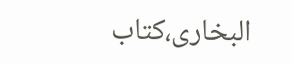البخاری،کتاب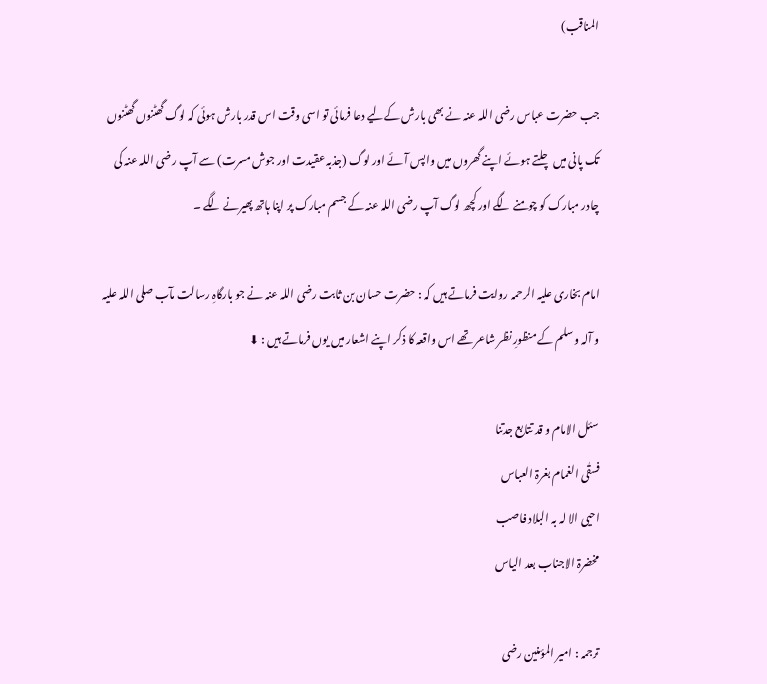المناقب)

جب حضرت عباس رضی اللہ عنہ نے بھی بارش کےلیے دعا فرمائی تو اسی وقت اس قدر بارش ہوئی کہ لوگ گھٹنوں گھٹنوں تک پانی میں چلتے ہوئے اپنے گھروں میں واپس آئے اور لوگ (جذبہ عقیدت اور جوش مسرت) سے آپ رضی اللہ عنہ کی چادر مبارک کو چومنے لگے اور کچھ لوگ آپ رضی اللہ عنہ کے جسم مبارک پر اپنا ہاتھ پھیرنے لگے ۔

امام بخاری علیہ الرحمہ روایت فرماتے ہیں کہ : حضرت حسان بن ثابت رضی اللہ عنہ نے جو بارگاہِ رسالت مآب صلی اللہ علیہ و آلہ وسلم کے منظورِ نظر شاعر تھے اس واقعہ کا ذکر اپنے اشعار میں یوں فرماتے ہیں : ⬇

سئل الامام و قد تتابع جدتنا
فسقٰی الغمام بغرۃ العباس
احیی الا لہ بہ البلاد فاصب
مخضرۃ الاجناب بعد الیاس

ترجمہ : امیر المؤمنین رضی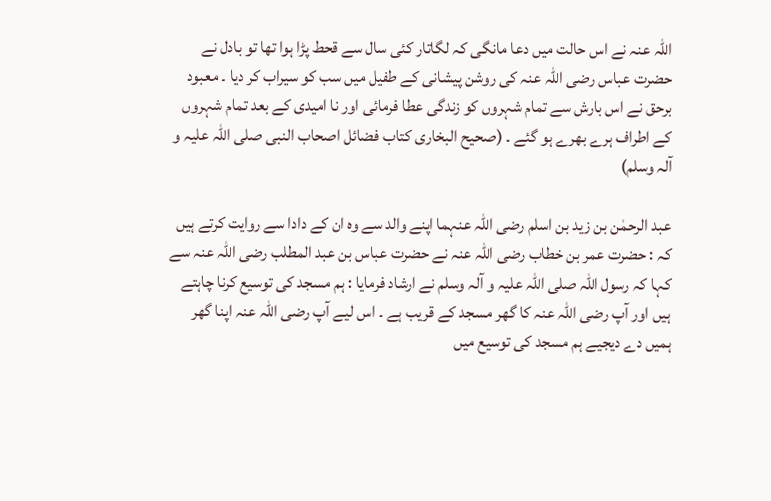اللہ عنہ نے اس حالت میں دعا مانگی کہ لگاتار کئی سال سے قحط پڑا ہوا تھا تو بادل نے حضرت عباس رضی اللہ عنہ کی روشن پیشانی کے طفیل میں سب کو سیراب کر دیا ۔ معبود برحق نے اس بارش سے تمام شہروں کو زندگی عطا فرمائی اور نا امیدی کے بعد تمام شہروں کے اطراف ہرے بھرے ہو گئے ۔ (صحیح البخاری کتاب فضائل اصحاب النبی صلی اللہ علیہ و آلہ وسلم)

عبد الرحمٰن بن زید بن اسلم رضی اللہ عنہما اپنے والد سے وہ ان کے دادا سے روایت کرتے ہیں کہ : حضرت عمر بن خطاب رضی اللہ عنہ نے حضرت عباس بن عبد المطلب رضی اللہ عنہ سے  کہا کہ رسول اللہ صلی اللہ علیہ و آلہ وسلم نے ارشاد فرمایا : ہم مسجد کی توسیع کرنا چاہتے ہیں اور آپ رضی اللہ عنہ کا گھر مسجد کے قریب ہے ۔ اس لیے آپ رضی اللہ عنہ اپنا گھر ہمیں دے دیجیے ہم مسجد کی توسیع میں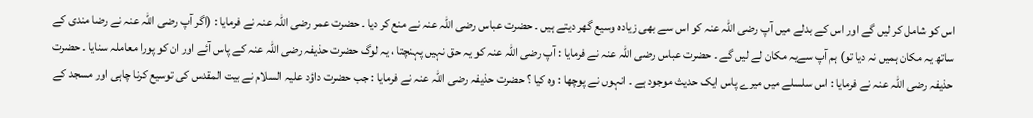اس کو شامل کر لیں گے اور اس کے بدلے میں آپ رضی اللہ عنہ کو اس سے بھی زیادہ وسیع گھر دیتے ہیں ۔ حضرت عباس رضی اللہ عنہ نے منع کر دیا ۔ حضرت عمر رضی اللہ عنہ نے فرمایا : (اگر آپ رضی اللہ عنہ نے رضا مندی کے ساتھ یہ مکان ہمیں نہ دیا تو) ہم آپ سےیہ مکان لے لیں گے ۔ حضرت عباس رضی اللہ عنہ نے فرمایا : آپ رضی اللہ عنہ کو یہ حق نہیں پہنچتا ، یہ لوگ حضرت حذیفہ رضی اللہ عنہ کے پاس آئے اور ان کو پورا معاملہ سنایا ۔ حضرت حذیفہ رضی اللہ عنہ نے فرمایا : اس سلسلے میں میرے پاس ایک حدیث موجود ہے ۔ انہوں نے پوچھا : وہ کیا ؟ حضرت حذیفہ رضی اللہ عنہ نے فرمایا : جب حضرت داؤد علیہ السلام نے بیت المقدس کی توسیع کرنا چاہی اور مسجد کے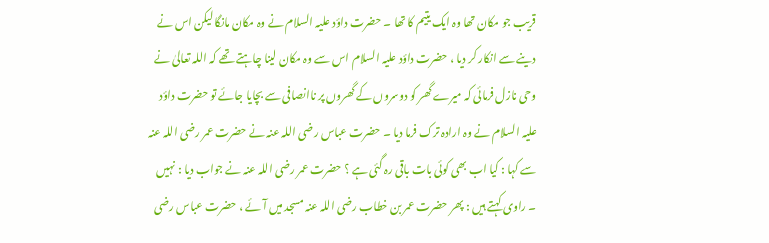قریب جو مکان تھا وہ ایک یتیم کا تھا ۔ حضرت داؤد علیہ السلام نے وہ مکان مانگا لیکن اس نے دینے سے انکار کر دیا ، حضرت داؤد علیہ السلام اس سے وہ مکان لینا چاہتے تھے کہ اللہ تعالیٰ نے وحی نازل فرمائی کہ میرے گھر کو دوسروں کے گھروں پر ناانصافی سے بچایا جائے تو حضرت داؤد علیہ السلام نے وہ ارادہ ترک فرما دیا ۔ حضرت عباس رضی اللہ عنہ نے حضرت عمر رضی اللہ عنہ سے کہا : کیا اب بھی کوئی بات باقی رہ گئی ہے ؟ حضرت عمر رضی اللہ عنہ نے جواب دیا : نہیں ۔ راوی کہتے ہیں : پھر حضرت عمر بن خطاب رضی اللہ عنہ مسجد میں آئے ، حضرت عباس رضی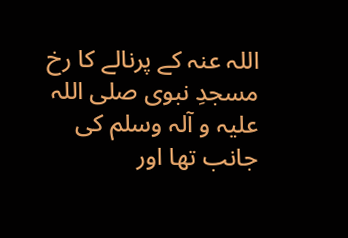اللہ عنہ کے پرنالے کا رخ مسجدِ نبوی صلی اللہ علیہ و آلہ وسلم کی جانب تھا اور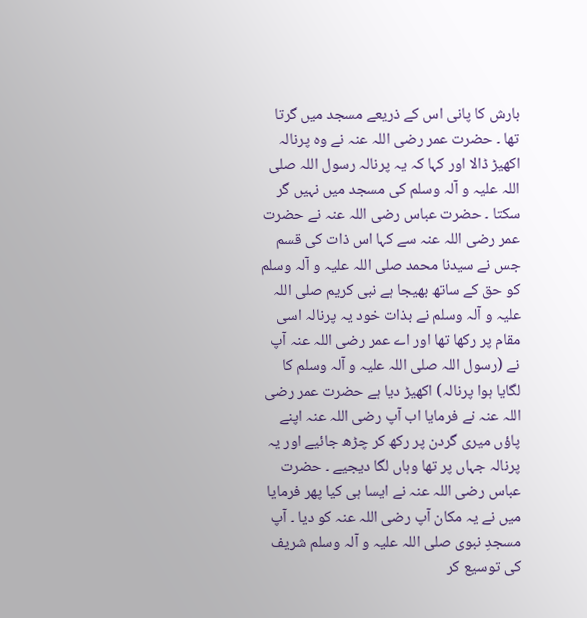بارش کا پانی اس کے ذریعے مسجد میں گرتا تھا ۔ حضرت عمر رضی اللہ عنہ نے وہ پرنالہ اکھیڑ ڈالا اور کہا کہ یہ پرنالہ رسول اللہ صلی اللہ علیہ و آلہ وسلم کی مسجد میں نہیں گر سکتا ۔ حضرت عباس رضی اللہ عنہ نے حضرت عمر رضی اللہ عنہ سے کہا اس ذات کی قسم جس نے سیدنا محمد صلی اللہ علیہ و آلہ وسلم کو حق کے ساتھ بھیجا ہے نبی کریم صلی اللہ علیہ و آلہ وسلم نے بذات خود یہ پرنالہ اسی مقام پر رکھا تھا اور اے عمر رضی اللہ عنہ آپ نے (رسول اللہ صلی اللہ علیہ و آلہ وسلم کا لگایا ہوا پرنالہ) اکھیڑ دیا ہے حضرت عمر رضی اللہ عنہ نے فرمایا اب آپ رضی اللہ عنہ اپنے پاؤں میری گردن پر رکھ کر چڑھ جائیے اور یہ پرنالہ جہاں پر تھا وہاں لگا دیجیے ۔ حضرت عباس رضی اللہ عنہ نے ایسا ہی کیا پھر فرمایا میں نے یہ مکان آپ رضی اللہ عنہ کو دیا ۔ آپ مسجدِ نبوی صلی اللہ علیہ و آلہ وسلم شریف کی توسیع کر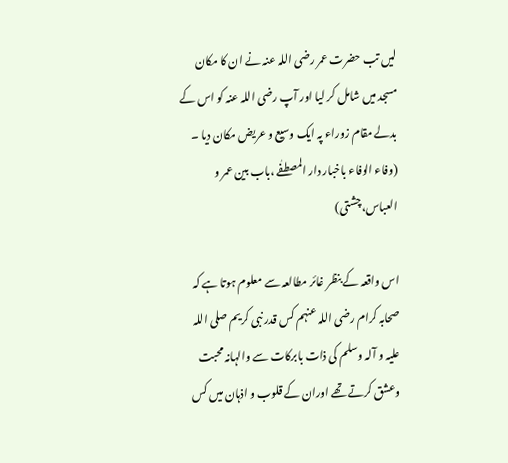لیں تب حضرت عمر رضی اللہ عنہ نے ان کا مکان مسجد میں شامل کر لیا اور آپ رضی اللہ عنہ کو اس کے بدلے مقام زوراء پہ ایک وسیع و عریض مکان دیا ۔ (وفاء الوفاء باخبار دار المصطفٰے ،باب بین عمر و العباس،چشتی)

اس واقعہ کے بنظر غائر مطالعہ سے معلوم ہوتا ہے کہ صحابہ کرام رضی اللہ عنہم کس قدر نبی کریم صلی اللہ علیہ و آلہ وسلم کی ذات بابرکات سے والہانہ محبت وعشق کرتے تھے اوران کے قلوب و اذہان میں کس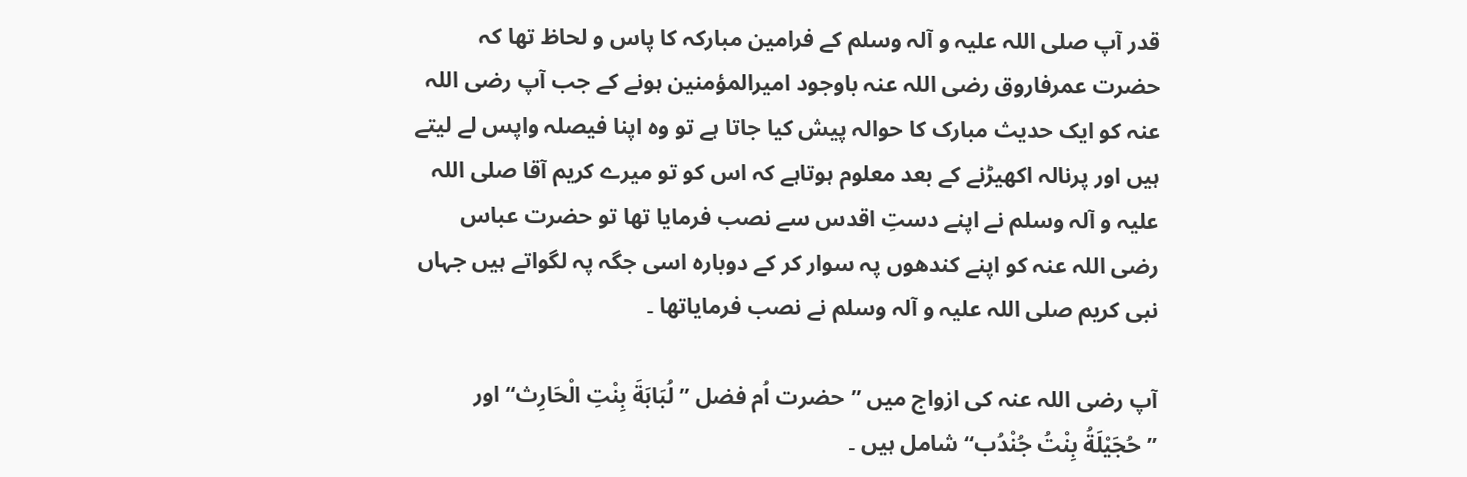قدر آپ صلی اللہ علیہ و آلہ وسلم کے فرامین مبارکہ کا پاس و لحاظ تھا کہ حضرت عمرفاروق رضی اللہ عنہ باوجود امیرالمؤمنین ہونے کے جب آپ رضی اللہ عنہ کو ایک حدیث مبارک کا حوالہ پیش کیا جاتا ہے تو وہ اپنا فیصلہ واپس لے لیتے ہیں اور پرنالہ اکھیڑنے کے بعد معلوم ہوتاہے کہ اس کو تو میرے کریم آقا صلی اللہ علیہ و آلہ وسلم نے اپنے دستِ اقدس سے نصب فرمایا تھا تو حضرت عباس رضی اللہ عنہ کو اپنے کندھوں پہ سوار کر کے دوبارہ اسی جگہ پہ لگواتے ہیں جہاں نبی کریم صلی اللہ علیہ و آلہ وسلم نے نصب فرمایاتھا ۔

آپ رضی اللہ عنہ کی ازواج میں ’’حضرت اُم فضل ’’لُبَابَةَ بِنْتِ الْحَارِث‘‘ اور ’’حُجَيْلَةُ بِنْتُ جُنْدُب‘‘ شامل ہیں ۔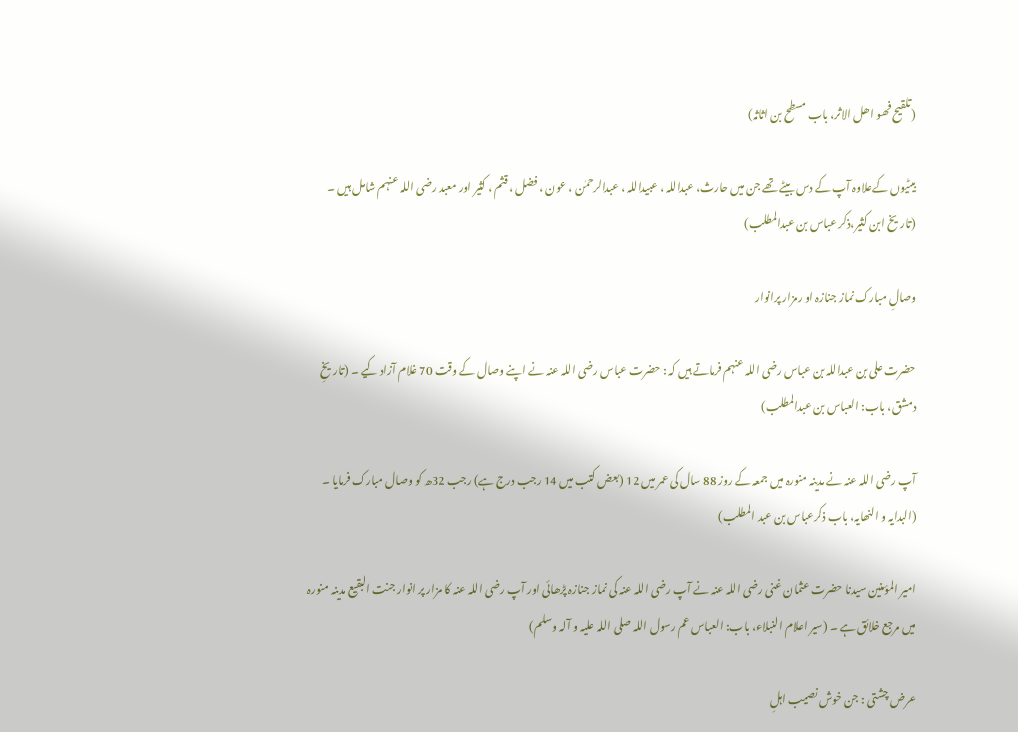(تلقیح فھو اھل الاثر، باب مسطح بن اثاثہ)

بیٹیوں کےعلاوہ آپ کے دس بیٹے تھے جن میں حارث، عبداللہ ، عبیداللہ ، عبدالرحمٰن ، عون ، فضل ، قثم ، کثیر اور معبد رضی اللہ عنہم شامل ہیں ۔ (تاریخ ابن کثیر،ذکر عباس بن عبدالمطلب)

وصالِ مبارک نماز جنازہ او رمزار پرانوار

حضرت علی بن عبداللہ بن عباس رضی اللہ عنہم فرماتے ہیں کہ : حضرت عباس رضی اللہ عنہ نے اپنے وصال کے وقت 70 غلام آزاد کیے ۔ (تاریخِ دمشق، باب: العباس بن عبدالمطلب)

آپ رضی اللہ عنہ نے مدینہ منورہ میں جمعہ کے روز 88 سال کی عمر میں 12 (بعض کتب میں 14 رجب درج ہے) رجب 32ھ کو وصال مبارک فرمایا ۔ (البدایہ و النھایہ، باب ذکرعباس بن عبد المطلب)

امیر المؤمنین سیدنا حضرت عثمان غنی رضی اللہ عنہ نے آپ رضی اللہ عنہ کی نماز جنازہ پڑھائی اور آپ رضی اللہ عنہ کا مزار پر انوار جنت البقیع مدینہ منورہ میں مرجع خلائق ہے ۔ (سیر اعلام النبلاء، باب: العباس عم رسول اللہ صلی اللہ علیہ و آلہ وسلم)

عرض چشتی : جن خوش نصیب اہلِ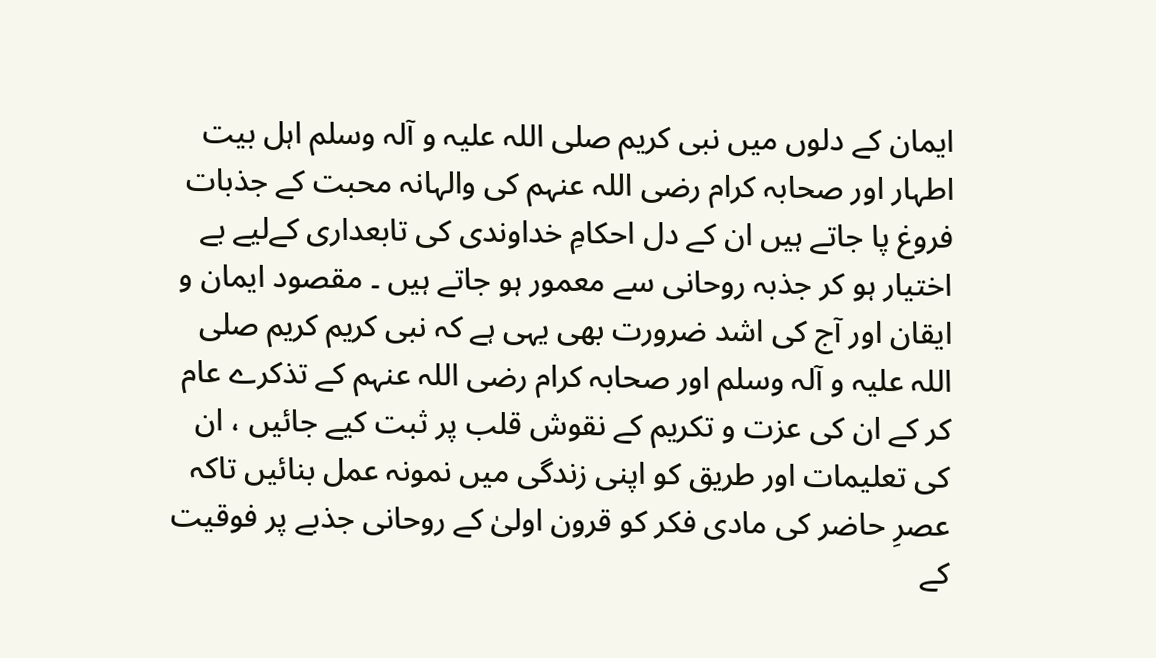ایمان کے دلوں میں نبی کریم صلی اللہ علیہ و آلہ وسلم اہل بیت اطہار اور صحابہ کرام رضی اللہ عنہم کی والہانہ محبت کے جذبات فروغ پا جاتے ہیں ان کے دل احکامِ خداوندی کی تابعداری کےلیے بے اختیار ہو کر جذبہ روحانی سے معمور ہو جاتے ہیں ۔ مقصود ایمان و ایقان اور آج کی اشد ضرورت بھی یہی ہے کہ نبی کریم کریم صلی اللہ علیہ و آلہ وسلم اور صحابہ کرام رضی اللہ عنہم کے تذکرے عام کر کے ان کی عزت و تکریم کے نقوش قلب پر ثبت کیے جائیں ، ان کی تعلیمات اور طریق کو اپنی زندگی میں نمونہ عمل بنائیں تاکہ عصرِ حاضر کی مادی فکر کو قرون اولیٰ کے روحانی جذبے پر فوقیت کے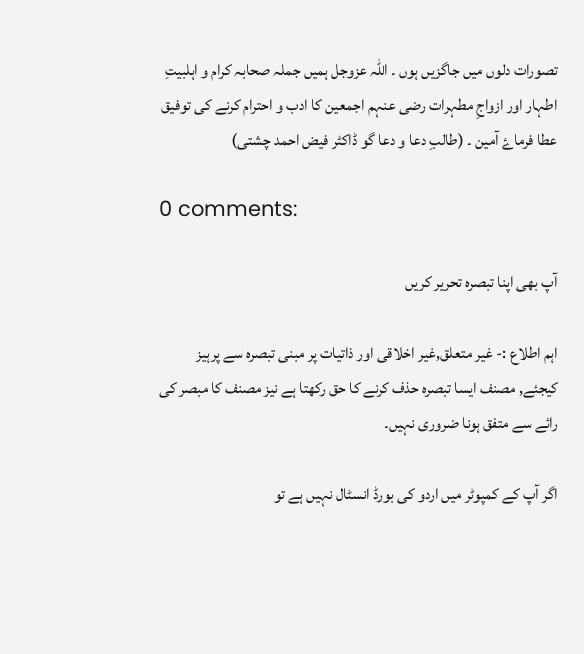تصورات دلوں میں جاگزیں ہوں ۔ اللہ عزوجل ہمیں جملہ صحابہ کرام و اہلبیتِ اطہار اور ازواجِ مطہرات رضی عنہم اجمعین کا ادب و احترام کرنے کی توفیق عطا فرماۓ آمین ۔ (طالبِ دعا و دعا گو ڈاکٹر فیض احمد چشتی)

0 comments:

آپ بھی اپنا تبصرہ تحریر کریں

اہم اطلاع :- غیر متعلق,غیر اخلاقی اور ذاتیات پر مبنی تبصرہ سے پرہیز کیجئے, مصنف ایسا تبصرہ حذف کرنے کا حق رکھتا ہے نیز مصنف کا مبصر کی رائے سے متفق ہونا ضروری نہیں۔

اگر آپ کے کمپوٹر میں اردو کی بورڈ انسٹال نہیں ہے تو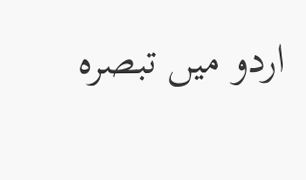اردو میں تبصرہ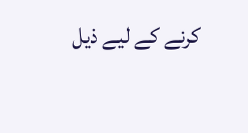کرنے کے لیے ذیل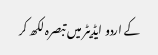کے اردو ایڈیٹر میں تبصرہ لکھ کر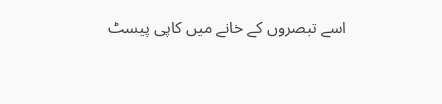اسے تبصروں کے خانے میں کاپی پیسٹ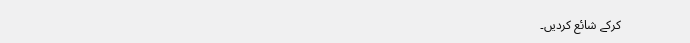کرکے شائع کردیں۔